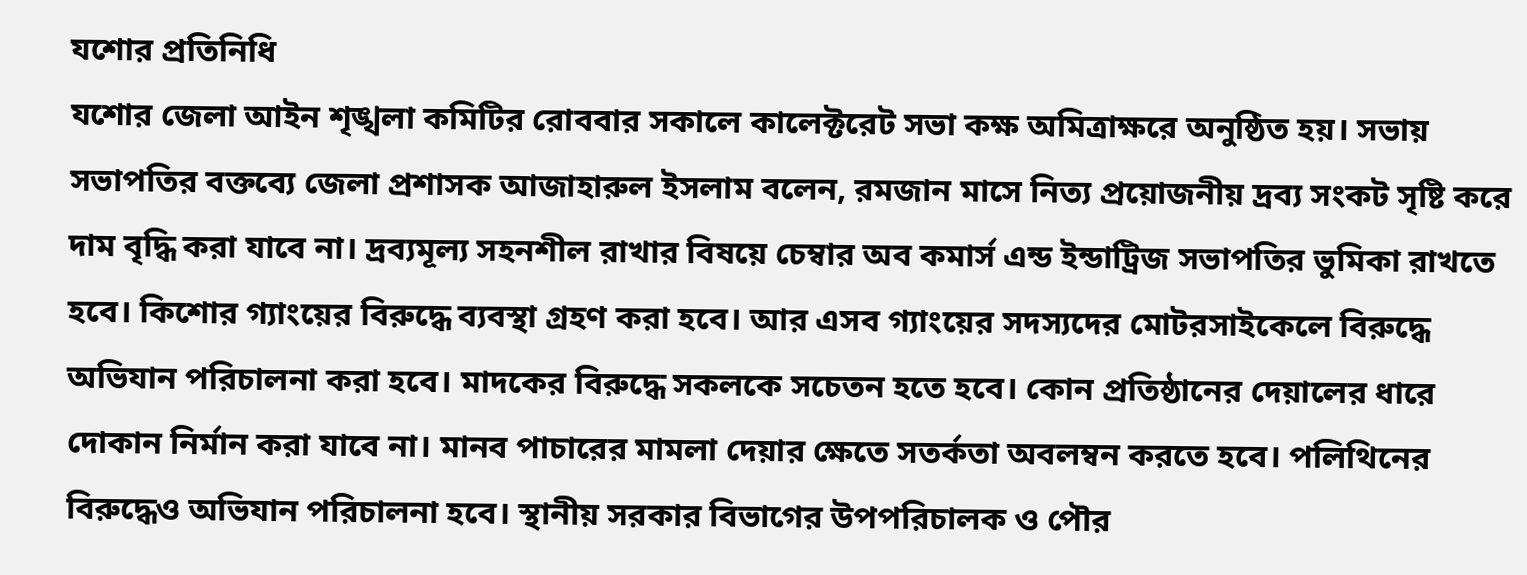যশোর প্রতিনিধি
যশোর জেলা আইন শৃঙ্খলা কমিটির রোববার সকালে কালেক্টরেট সভা কক্ষ অমিত্রাক্ষরে অনুষ্ঠিত হয়। সভায় সভাপতির বক্তব্যে জেলা প্রশাসক আজাহারুল ইসলাম বলেন, রমজান মাসে নিত্য প্রয়োজনীয় দ্রব্য সংকট সৃষ্টি করে দাম বৃদ্ধি করা যাবে না। দ্রব্যমূল্য সহনশীল রাখার বিষয়ে চেম্বার অব কমার্স এন্ড ইন্ডাট্রিজ সভাপতির ভুমিকা রাখতে হবে। কিশোর গ্যাংয়ের বিরুদ্ধে ব্যবস্থা গ্রহণ করা হবে। আর এসব গ্যাংয়ের সদস্যদের মোটরসাইকেলে বিরুদ্ধে অভিযান পরিচালনা করা হবে। মাদকের বিরুদ্ধে সকলকে সচেতন হতে হবে। কোন প্রতিষ্ঠানের দেয়ালের ধারে দোকান নির্মান করা যাবে না। মানব পাচারের মামলা দেয়ার ক্ষেতে সতর্কতা অবলম্বন করতে হবে। পলিথিনের বিরুদ্ধেও অভিযান পরিচালনা হবে। স্থানীয় সরকার বিভাগের উপপরিচালক ও পৌর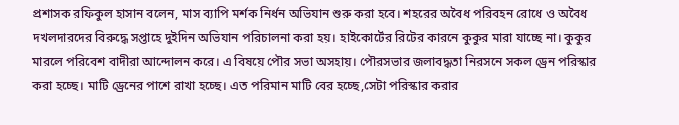প্রশাসক রফিকুল হাসান বলেন, মাস ব্যাপি মর্শক নির্ধন অভিযান শুরু করা হবে। শহরের অবৈধ পরিবহন রোধে ও অবৈধ দখলদারদের বিরুদ্ধে সপ্তাহে দুইদিন অভিযান পরিচালনা করা হয়। হাইকোর্টের রিটের কারনে কুকুর মারা যাচ্ছে না। কুকুর মারলে পরিবেশ বাদীরা আন্দোলন করে। এ বিষয়ে পৌর সভা অসহায়। পৌরসভার জলাবদ্ধতা নিরসনে সকল ড্রেন পরিস্কার করা হচ্ছে। মাটি ড্রেনের পাশে রাখা হচ্ছে। এত পরিমান মাটি বের হচ্ছে,সেটা পরিস্কার করার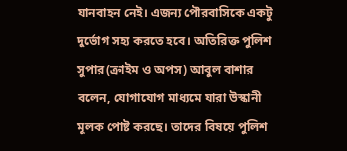যানবাহন নেই। এজন্য পৌরবাসিকে একটু দুর্ভোগ সহ্য করতে হবে। অতিরিক্ত পুলিশ সুপার(ক্রাইম ও অপস) আবুল বাশার বলেন, যোগাযোগ মাধ্যমে যারা উস্কানী মূলক পোষ্ট করছে। তাদের বিষয়ে পুলিশ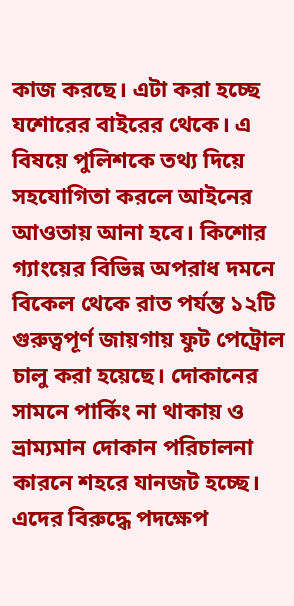কাজ করছে। এটা করা হচ্ছে যশোরের বাইরের থেকে। এ বিষয়ে পুলিশকে তথ্য দিয়ে সহযোগিতা করলে আইনের আওতায় আনা হবে। কিশোর গ্যাংয়ের বিভিন্ন অপরাধ দমনে বিকেল থেকে রাত পর্যন্ত ১২টি গুরুত্বপূর্ণ জায়গায় ফুট পেট্রোল চালু করা হয়েছে। দোকানের সামনে পার্কিং না থাকায় ও ভ্রাম্যমান দোকান পরিচালনা কারনে শহরে যানজট হচ্ছে। এদের বিরুদ্ধে পদক্ষেপ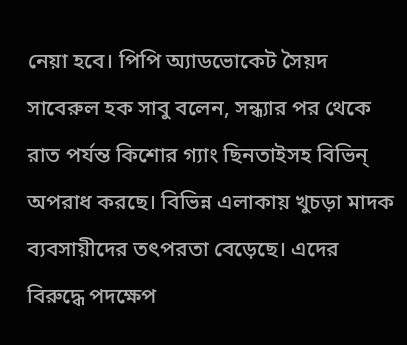নেয়া হবে। পিপি অ্যাডভোকেট সৈয়দ সাবেরুল হক সাবু বলেন, সন্ধ্যার পর থেকে রাত পর্যন্ত কিশোর গ্যাং ছিনতাইসহ বিভিন্ অপরাধ করছে। বিভিন্ন এলাকায় খুচড়া মাদক ব্যবসায়ীদের তৎপরতা বেড়েছে। এদের বিরুদ্ধে পদক্ষেপ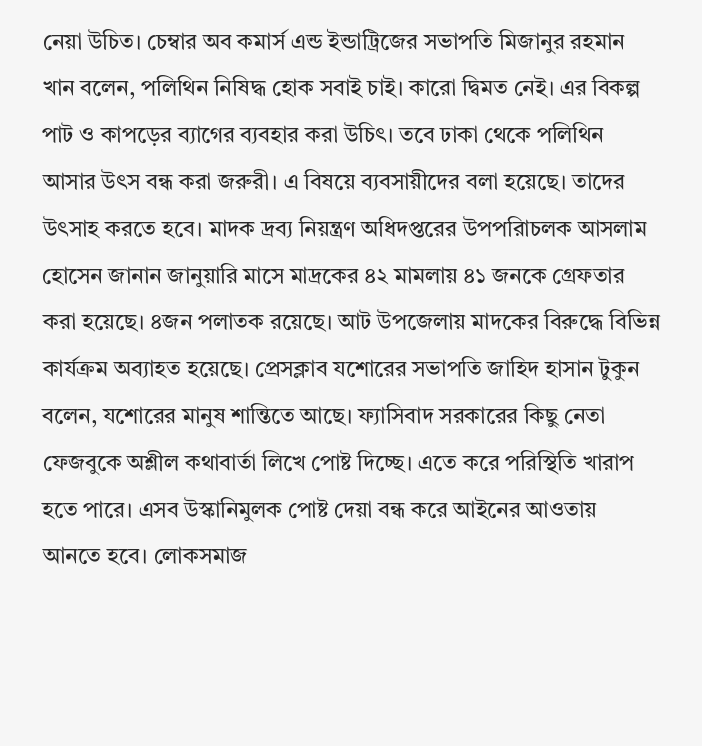নেয়া উচিত। চেম্বার অব কমার্স এন্ড ইন্ডাট্রিজের সভাপতি মিজানুর রহমান খান বলেন, পলিথিন নিষিদ্ধ হোক সবাই চাই। কারো দ্বিমত নেই। এর বিকল্প পাট ও কাপড়ের ব্যাগের ব্যবহার করা উচিৎ। তবে ঢাকা থেকে পলিথিন আসার উৎস বন্ধ করা জরুরী। এ বিষয়ে ব্যবসায়ীদের বলা হয়েছে। তাদের উৎসাহ করতে হবে। মাদক দ্রব্য নিয়ন্ত্রণ অধিদপ্তরের উপপরিাচলক আসলাম হোসেন জানান জানুয়ারি মাসে মাদ্রকের ৪২ মামলায় ৪১ জনকে গ্রেফতার করা হয়েছে। ৪জন পলাতক রয়েছে। আট উপজেলায় মাদকের বিরুদ্ধে বিভিন্ন কার্যক্রম অব্যাহত হয়েছে। প্রেসক্লাব যশোরের সভাপতি জাহিদ হাসান টুকুন বলেন, যশোরের মানুষ শান্তিতে আছে। ফ্যাসিবাদ সরকারের কিছু নেতা ফেজবুকে অশ্লীল কথাবার্তা লিখে পোষ্ট দিচ্ছে। এতে করে পরিস্থিতি খারাপ হতে পারে। এসব উস্কানিমুলক পোষ্ট দেয়া বন্ধ করে আইনের আওতায় আনতে হবে। লোকসমাজ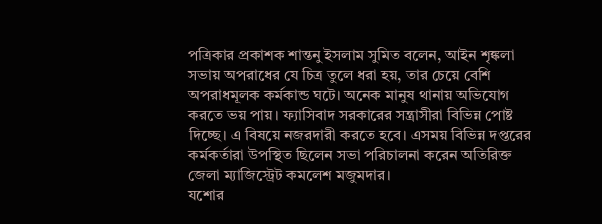পত্রিকার প্রকাশক শান্তনু ইসলাম সুমিত বলেন, আইন শৃঙ্কলা সভায় অপরাধের যে চিত্র তুলে ধরা হয়, তার চেয়ে বেশি অপরাধমূলক কর্মকান্ড ঘটে। অনেক মানুষ থানায় অভিযোগ করতে ভয় পায়। ফ্যাসিবাদ সরকারের সন্ত্রাসীরা বিভিন্ন পোষ্ট দিচ্ছে। এ বিষয়ে নজরদারী করতে হবে। এসময় বিভিন্ন দপ্তরের কর্মকর্তারা উপস্থিত ছিলেন সভা পরিচালনা করেন অতিরিক্ত জেলা ম্যাজিস্ট্রেট কমলেশ মজুমদার।
যশোর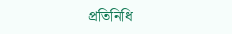প্রতিনিধি